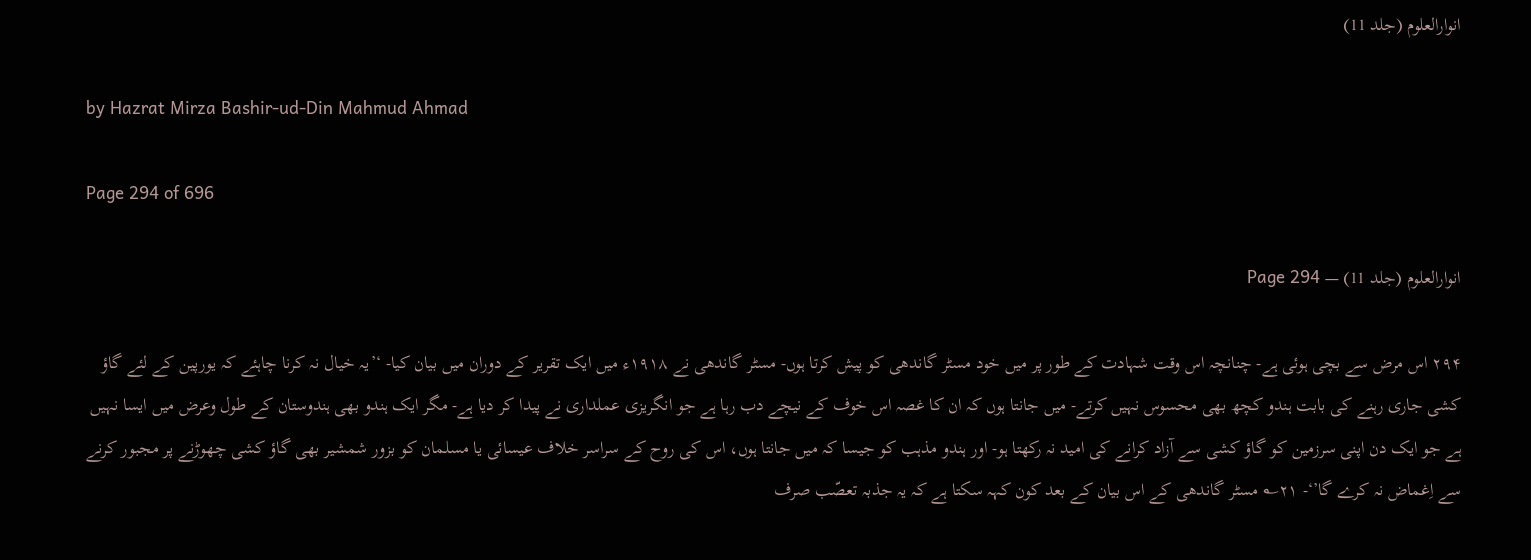انوارالعلوم (جلد 11)

by Hazrat Mirza Bashir-ud-Din Mahmud Ahmad

Page 294 of 696

انوارالعلوم (جلد 11) — Page 294

۲۹۴ اس مرض سے بچی ہوئی ہے- چنانچہ اس وقت شہادت کے طور پر میں خود مسٹر گاندھی کو پیش کرتا ہوں- مسٹر گاندھی نے ۱۹۱۸ء میں ایک تقریر کے دوران میں بیان کیا- ‘’یہ خیال نہ کرنا چاہئے کہ یورپین کے لئے گاؤ کشی جاری رہنے کی بابت ہندو کچھ بھی محسوس نہیں کرتے- میں جانتا ہوں کہ ان کا غصہ اس خوف کے نیچے دب رہا ہے جو انگریزی عملداری نے پیدا کر دیا ہے- مگر ایک ہندو بھی ہندوستان کے طول وعرض میں ایسا نہیں ہے جو ایک دن اپنی سرزمین کو گاؤ کشی سے آزاد کرانے کی امید نہ رکھتا ہو- اور ہندو مذہب کو جیسا کہ میں جانتا ہوں، اس کی روح کے سراسر خلاف عیسائی یا مسلمان کو بزور شمشیر بھی گاؤ کشی چھوڑنے پر مجبور کرنے سے اِغماض نہ کرے گا’‘- ۲۱؎ مسٹر گاندھی کے اس بیان کے بعد کون کہہ سکتا ہے کہ یہ جذبہ تعصّب صرف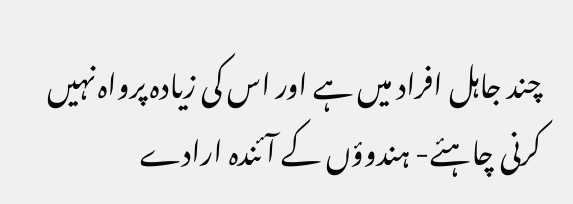چند جاہل افراد میں ہے اور اس کی زیادہ پرواہ نہیں کرنی چاہئے- ہندوؤں کے آئندہ ارادے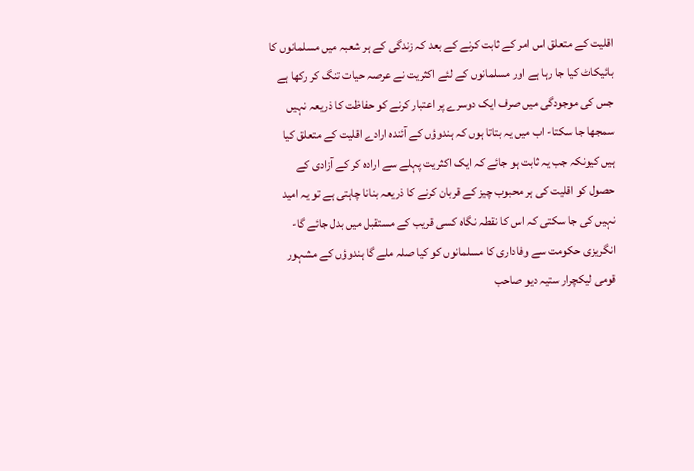اقلیت کے متعلق اس امر کے ثابت کرنے کے بعد کہ زندگی کے ہر شعبہ میں مسلمانوں کا بائیکاٹ کیا جا رہا ہے اور مسلمانوں کے لئے اکثریت نے عرصہ حیات تنگ کر رکھا ہے جس کی موجودگی میں صرف ایک دوسرے پر اعتبار کرنے کو حفاظت کا ذریعہ نہیں سمجھا جا سکتا- اب میں یہ بتاتا ہوں کہ ہندوؤں کے آئندہ ارادے اقلیت کے متعلق کیا ہیں کیونکہ جب یہ ثابت ہو جائے کہ ایک اکثریت پہلے سے ارادہ کر کے آزادی کے حصول کو اقلیت کی ہر محبوب چیز کے قربان کرنے کا ذریعہ بنانا چاہتی ہے تو یہ امید نہیں کی جا سکتی کہ اس کا نقطہ نگاہ کسی قریب کے مستقبل میں بدل جائے گا- انگریزی حکومت سے وفاداری کا مسلمانوں کو کیا صلہ ملے گا ہندوؤں کے مشہور قومی لیکچرار ستیہ دیو صاحب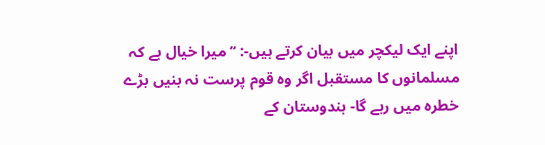اپنے ایک لیکچر میں بیان کرتے ہیں-: ‘’میرا خیال ہے کہ مسلمانوں کا مستقبل اگر وہ قوم پرست نہ بنیں بڑے خطرہ میں رہے گا- ہندوستان کے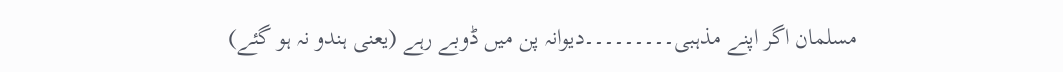مسلمان اگر اپنے مذہبی۔۔۔۔۔۔۔۔۔دیوانہ پن میں ڈوبے رہے (یعنی ہندو نہ ہو گئے)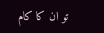تو ان کا کام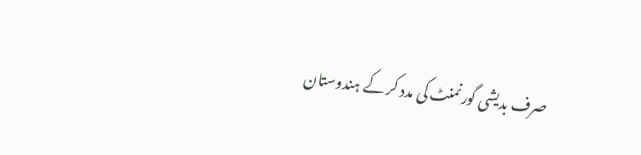صرف بدیشی گورنمنٹ کی مدد کر کے ہندوستان